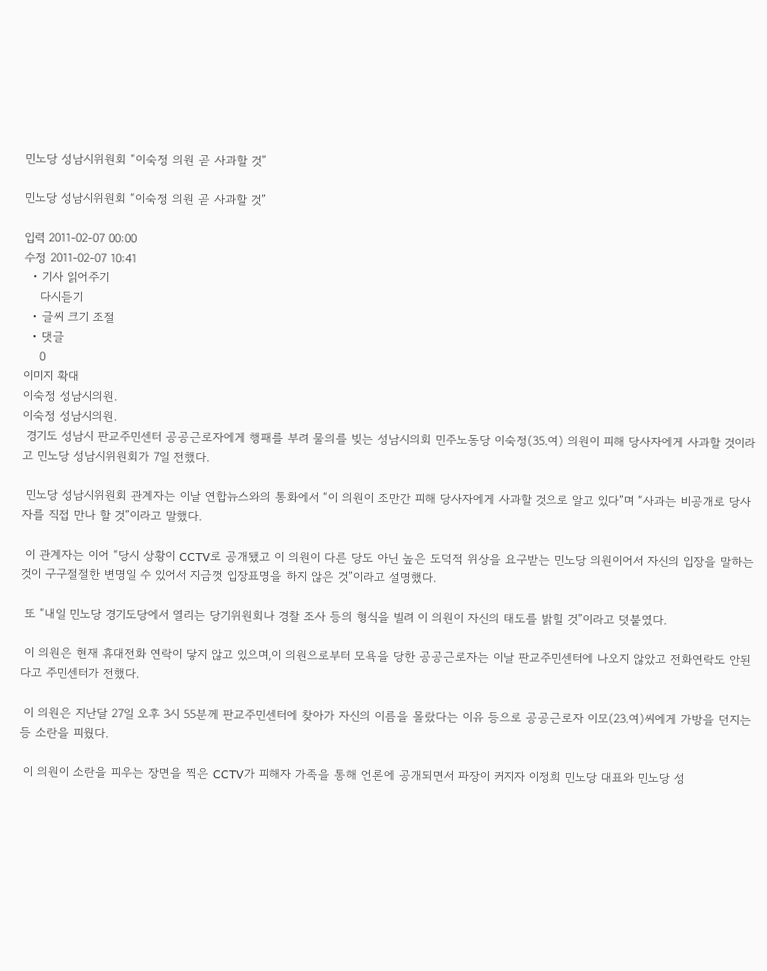민노당 성남시위원회 “이숙정 의원 곧 사과할 것”

민노당 성남시위원회 “이숙정 의원 곧 사과할 것”

입력 2011-02-07 00:00
수정 2011-02-07 10:41
  • 기사 읽어주기
    다시듣기
  • 글씨 크기 조절
  • 댓글
    0
이미지 확대
이숙정 성남시의원.
이숙정 성남시의원.
 경기도 성남시 판교주민센터 공공근로자에게 행패를 부려 물의를 빚는 성남시의회 민주노동당 이숙정(35.여) 의원이 피해 당사자에게 사과할 것이라고 민노당 성남시위원회가 7일 전했다.

 민노당 성남시위원회 관계자는 이날 연합뉴스와의 통화에서 “이 의원이 조만간 피해 당사자에게 사과할 것으로 알고 있다”며 “사과는 비공개로 당사자를 직접 만나 할 것”이라고 말했다.

 이 관계자는 이어 “당시 상황이 CCTV로 공개됐고 이 의원이 다른 당도 아닌 높은 도덕적 위상을 요구받는 민노당 의원이어서 자신의 입장을 말하는 것이 구구절절한 변명일 수 있어서 지금껏 입장표명을 하지 않은 것”이라고 설명했다.

 또 “내일 민노당 경기도당에서 열리는 당기위원회나 경찰 조사 등의 형식을 빌려 이 의원이 자신의 태도를 밝힐 것”이라고 덧붙였다.

 이 의원은 현재 휴대전화 연락이 닿지 않고 있으며,이 의원으로부터 모욕을 당한 공공근로자는 이날 판교주민센터에 나오지 않았고 전화연락도 안된다고 주민센터가 전했다.

 이 의원은 지난달 27일 오후 3시 55분께 판교주민센터에 찾아가 자신의 이름을 몰랐다는 이유 등으로 공공근로자 이모(23.여)씨에게 가방을 던지는 등 소란을 피웠다.

 이 의원이 소란을 피우는 장면을 찍은 CCTV가 피해자 가족을 통해 언론에 공개되면서 파장이 커지자 이정희 민노당 대표와 민노당 성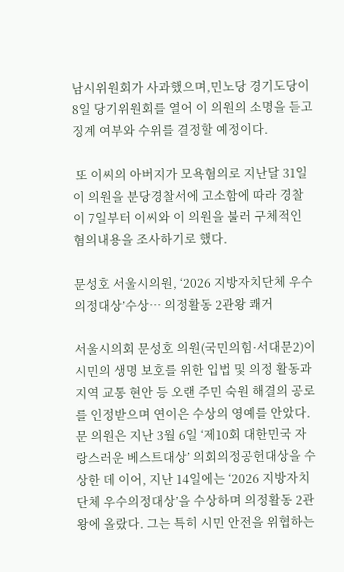남시위원회가 사과했으며,민노당 경기도당이 8일 당기위원회를 열어 이 의원의 소명을 듣고 징계 여부와 수위를 결정할 예정이다.

 또 이씨의 아버지가 모욕혐의로 지난달 31일 이 의원을 분당경찰서에 고소함에 따라 경찰이 7일부터 이씨와 이 의원을 불러 구체적인 혐의내용을 조사하기로 했다.

문성호 서울시의원, ‘2026 지방자치단체 우수의정대상’수상… 의정활동 2관왕 쾌거

서울시의회 문성호 의원(국민의힘·서대문2)이 시민의 생명 보호를 위한 입법 및 의정 활동과 지역 교통 현안 등 오랜 주민 숙원 해결의 공로를 인정받으며 연이은 수상의 영예를 안았다. 문 의원은 지난 3월 6일 ‘제10회 대한민국 자랑스러운 베스트대상’ 의회의정공헌대상을 수상한 데 이어, 지난 14일에는 ‘2026 지방자치단체 우수의정대상’을 수상하며 의정활동 2관왕에 올랐다. 그는 특히 시민 안전을 위협하는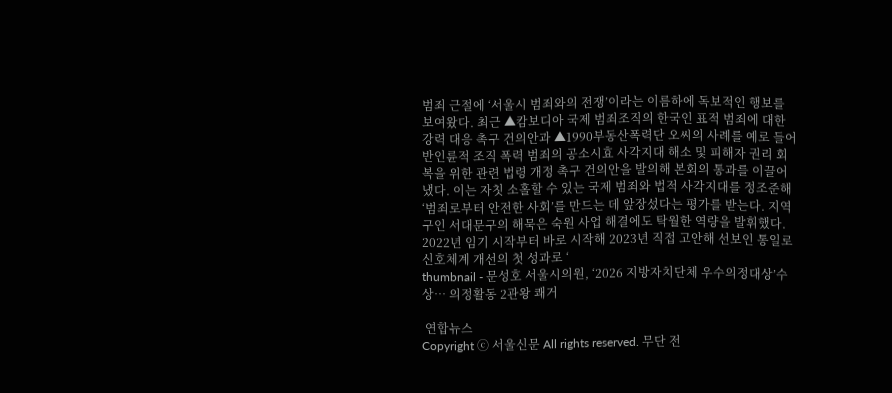범죄 근절에 ‘서울시 범죄와의 전쟁’이라는 이름하에 독보적인 행보를 보여왔다. 최근 ▲캄보디아 국제 범죄조직의 한국인 표적 범죄에 대한 강력 대응 촉구 건의안과 ▲1990부동산폭력단 오씨의 사례를 예로 들어 반인륜적 조직 폭력 범죄의 공소시효 사각지대 해소 및 피해자 권리 회복을 위한 관련 법령 개정 촉구 건의안을 발의해 본회의 통과를 이끌어 냈다. 이는 자칫 소홀할 수 있는 국제 범죄와 법적 사각지대를 정조준해 ‘범죄로부터 안전한 사회’를 만드는 데 앞장섰다는 평가를 받는다. 지역구인 서대문구의 해묵은 숙원 사업 해결에도 탁월한 역량을 발휘했다. 2022년 임기 시작부터 바로 시작해 2023년 직접 고안해 선보인 통일로 신호체계 개선의 첫 성과로 ‘
thumbnail - 문성호 서울시의원, ‘2026 지방자치단체 우수의정대상’수상… 의정활동 2관왕 쾌거

 연합뉴스
Copyright ⓒ 서울신문 All rights reserved. 무단 전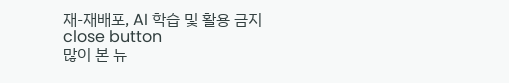재-재배포, AI 학습 및 활용 금지
close button
많이 본 뉴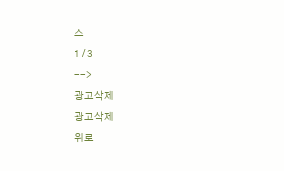스
1 / 3
-->
광고삭제
광고삭제
위로